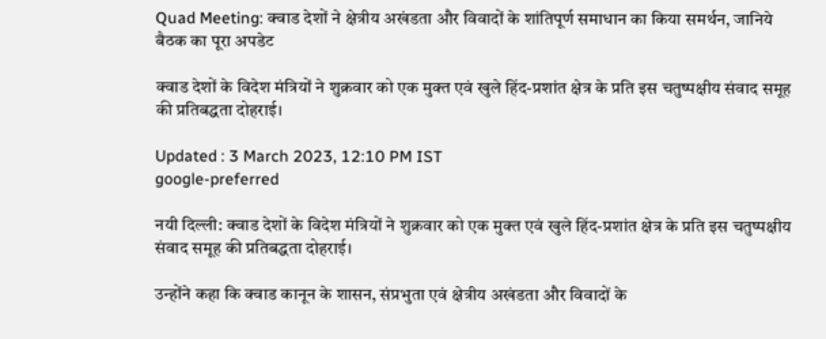Quad Meeting: क्वाड देशों ने क्षेत्रीय अखंडता और विवादों के शांतिपूर्ण समाधान का किया समर्थन, जानिये बैठक का पूरा अपडेट

क्वाड देशों के विदेश मंत्रियों ने शुक्रवार को एक मुक्त एवं खुले हिंद-प्रशांत क्षेत्र के प्रति इस चतुष्पक्षीय संवाद समूह की प्रतिबद्धता दोहराई।

Updated : 3 March 2023, 12:10 PM IST
google-preferred

नयी दिल्ली: क्वाड देशों के विदेश मंत्रियों ने शुक्रवार को एक मुक्त एवं खुले हिंद-प्रशांत क्षेत्र के प्रति इस चतुष्पक्षीय संवाद समूह की प्रतिबद्धता दोहराई।

उन्होंने कहा कि क्वाड कानून के शासन, संप्रभुता एवं क्षेत्रीय अखंडता और विवादों के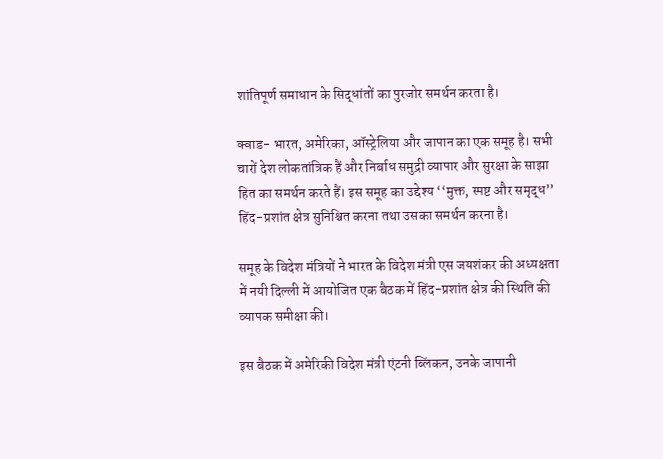शांतिपूर्ण समाधान के सिद्धांतों का पुरजोर समर्थन करता है।

क्वाड- भारत, अमेरिका, ऑस्ट्रेलिया और जापान का एक समूह है। सभी चारों देश लोकतांत्रिक हैं और निर्बाध समुद्री व्यापार और सुरक्षा के साझा हित का समर्थन करते हैं। इस समूह का उद्देश्य ‘‘मुक्त, स्पष्ट और समृद्ध’’ हिंद-प्रशांत क्षेत्र सुनिश्चित करना तथा उसका समर्थन करना है।

समूह के विदेश मंत्रियों ने भारत के विदेश मंत्री एस जयशंकर की अध्यक्षता में नयी दिल्ली में आयोजित एक बैठक में हिंद-प्रशांत क्षेत्र की स्थिति की व्यापक समीक्षा की।

इस बैठक में अमेरिकी विदेश मंत्री एंटनी ब्लिंकन, उनके जापानी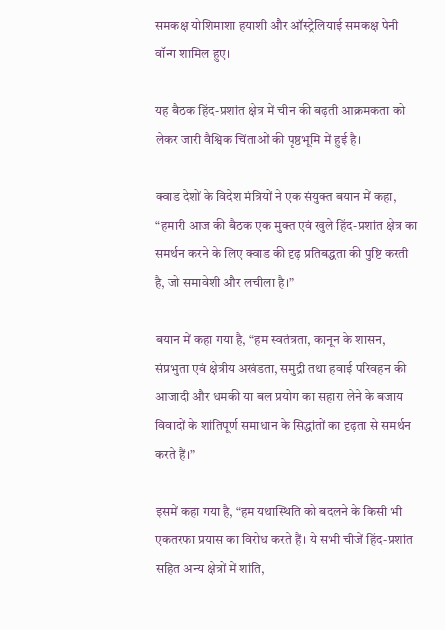समकक्ष योशिमाशा हयाशी और ऑस्ट्रेलियाई समकक्ष पेनी वॉन्ग शामिल हुए।

यह बैठक हिंद-प्रशांत क्षेत्र में चीन की बढ़ती आक्रमकता को लेकर जारी वैश्विक चिंताओं की पृष्ठभूमि में हुई है।

क्वाड देशों के विदेश मंत्रियों ने एक संयुक्त बयान में कहा, “हमारी आज की बैठक एक मुक्त एवं खुले हिंद-प्रशांत क्षेत्र का समर्थन करने के लिए क्वाड की दृढ़ प्रतिबद्धता की पुष्टि करती है, जो समावेशी और लचीला है।”

बयान में कहा गया है, “हम स्वतंत्रता, कानून के शासन, संप्रभुता एवं क्षेत्रीय अखंडता, समुद्री तथा हवाई परिवहन की आजादी और धमकी या बल प्रयोग का सहारा लेने के बजाय विवादों के शांतिपूर्ण समाधान के सिद्धांतों का दृढ़ता से समर्थन करते हैं।”

इसमें कहा गया है, “हम यथास्थिति को बदलने के किसी भी एकतरफा प्रयास का विरोध करते हैं। ये सभी चीजें हिंद-प्रशांत सहित अन्य क्षेत्रों में शांति,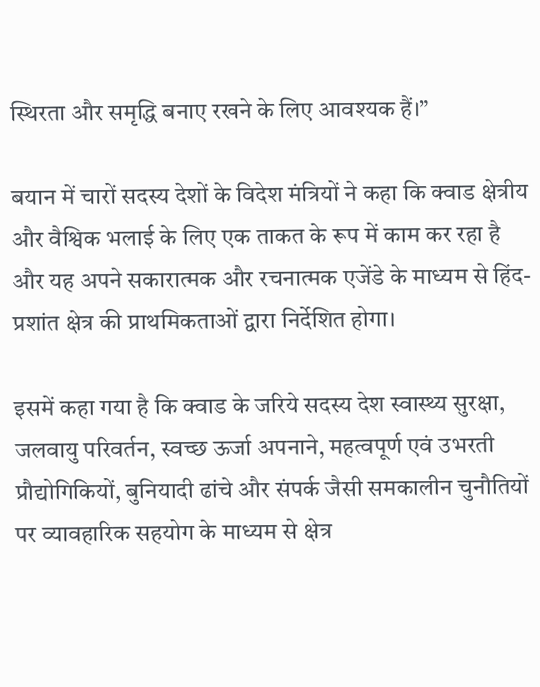स्थिरता और समृद्धि बनाए रखने के लिए आवश्यक हैं।”

बयान में चारों सदस्य देशों के विदेश मंत्रियों ने कहा कि क्वाड क्षेत्रीय और वैश्विक भलाई के लिए एक ताकत के रूप में काम कर रहा है और यह अपने सकारात्मक और रचनात्मक एजेंडे के माध्यम से हिंद-प्रशांत क्षेत्र की प्राथमिकताओं द्वारा निर्देशित होगा।

इसमें कहा गया है कि क्वाड के जरिये सदस्य देश स्वास्थ्य सुरक्षा, जलवायु परिवर्तन, स्वच्छ ऊर्जा अपनाने, महत्वपूर्ण एवं उभरती प्रौद्योगिकियों, बुनियादी ढांचे और संपर्क जैसी समकालीन चुनौतियों पर व्यावहारिक सहयोग के माध्यम से क्षेत्र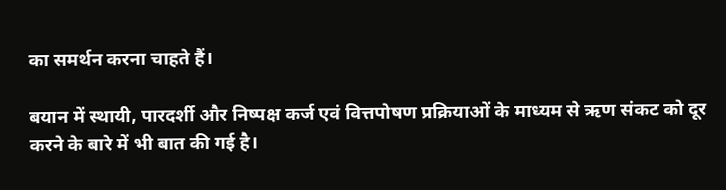का समर्थन करना चाहते हैं।

बयान में स्थायी, पारदर्शी और निष्पक्ष कर्ज एवं वित्तपोषण प्रक्रियाओं के माध्यम से ऋण संकट को दूर करने के बारे में भी बात की गई है।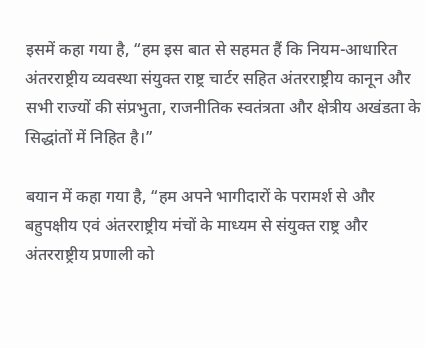इसमें कहा गया है, “हम इस बात से सहमत हैं कि नियम-आधारित अंतरराष्ट्रीय व्यवस्था संयुक्त राष्ट्र चार्टर सहित अंतरराष्ट्रीय कानून और सभी राज्यों की संप्रभुता, राजनीतिक स्वतंत्रता और क्षेत्रीय अखंडता के सिद्धांतों में निहित है।”

बयान में कहा गया है, “हम अपने भागीदारों के परामर्श से और बहुपक्षीय एवं अंतरराष्ट्रीय मंचों के माध्यम से संयुक्त राष्ट्र और अंतरराष्ट्रीय प्रणाली को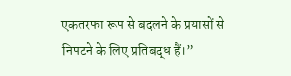एकतरफा रूप से बदलने के प्रयासों से निपटने के लिए प्रतिबद्ध हैं।”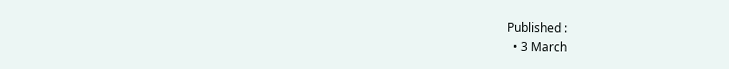Published :
  • 3 March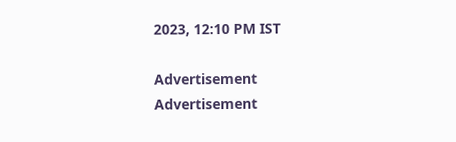2023, 12:10 PM IST

Advertisement
Advertisement